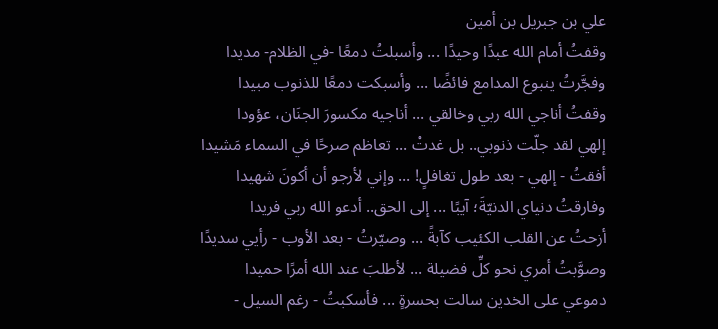علي بن جبريل بن أمين
وقفتُ أمام الله عبدًا وحيدًا ... وأسبلتُ دمعًا -في الظلام- مديدا
وفجَّرتُ ينبوع المدامع فائضًا ... وأسبكت دمعًا للذنوب مبيدا
وقفتُ أناجي الله ربي وخالقي ... أناجيه مكسورَ الجنَان، عؤودا
إلهي لقد جلّت ذنوبي.. بل غدتْ ... تعاظم صرحًا في السماء مَشيدا
أفقتُ - إلهي - بعد طول تغافلٍ! ... وإني لأرجو أن أكونَ شهيدا
وفارقتُ دنياي الدنيّةَ؛ آيبًا ... إلى الحق.. أدعو الله ربي فريدا
أزحتُ عن القلب الكئيب كآبةً ... وصيّرتُ - بعد الأوب - رأيي سديدًا
وصوَّبتُ أمري نحو كلِّ فضيلة ... لأطلبَ عند الله أمرًا حميدا
دموعي على الخدين سالت بحسرةٍ ... فأسكبتُ - رغم السيل -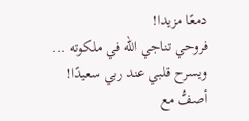دمعًا مزيدا!
فروحي تناجي الله في ملكوته ... ويسرح قلبي عند ربي سعيدًا!
أصفُّ مع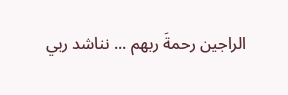الراجين رحمةَ ربهم ... نناشد ربي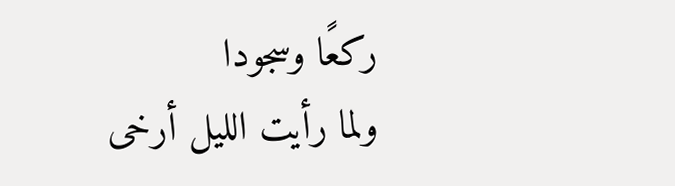ركعًا وسجودا
ولما رأيت الليل أرخى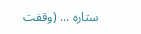ستاره ... (وقفت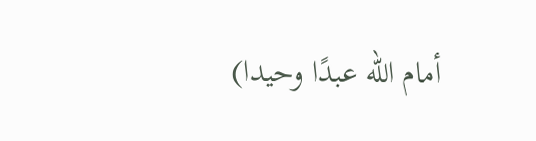أمام الله عبدًا وحيدا)